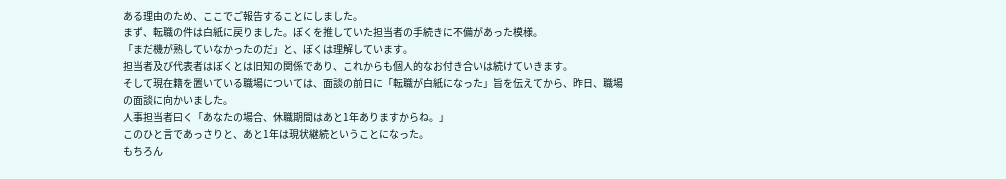ある理由のため、ここでご報告することにしました。
まず、転職の件は白紙に戻りました。ぼくを推していた担当者の手続きに不備があった模様。
「まだ機が熟していなかったのだ」と、ぼくは理解しています。
担当者及び代表者はぼくとは旧知の関係であり、これからも個人的なお付き合いは続けていきます。
そして現在籍を置いている職場については、面談の前日に「転職が白紙になった」旨を伝えてから、昨日、職場の面談に向かいました。
人事担当者曰く「あなたの場合、休職期間はあと1年ありますからね。」
このひと言であっさりと、あと1年は現状継続ということになった。
もちろん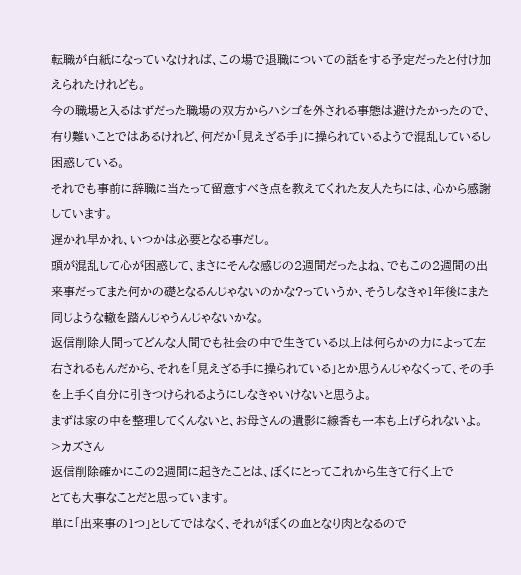転職が白紙になっていなければ、この場で退職についての話をする予定だったと付け加えられたけれども。
今の職場と入るはずだった職場の双方からハシゴを外される事態は避けたかったので、有り難いことではあるけれど、何だか「見えざる手」に操られているようで混乱しているし困惑している。
それでも事前に辞職に当たって留意すべき点を教えてくれた友人たちには、心から感謝しています。
遅かれ早かれ、いつかは必要となる事だし。
頭が混乱して心が困惑して、まさにそんな感じの2週間だったよね、でもこの2週間の出来事だってまた何かの礎となるんじゃないのかな?っていうか、そうしなきゃ1年後にまた同じような轍を踏んじゃうんじゃないかな。
返信削除人間ってどんな人間でも社会の中で生きている以上は何らかの力によって左右されるもんだから、それを「見えざる手に操られている」とか思うんじゃなくって、その手を上手く自分に引きつけられるようにしなきゃいけないと思うよ。
まずは家の中を整理してくんないと、お母さんの遺影に線香も一本も上げられないよ。
>カズさん
返信削除確かにこの2週間に起きたことは、ぼくにとってこれから生きて行く上で
とても大事なことだと思っています。
単に「出来事の1つ」としてではなく、それがぼくの血となり肉となるので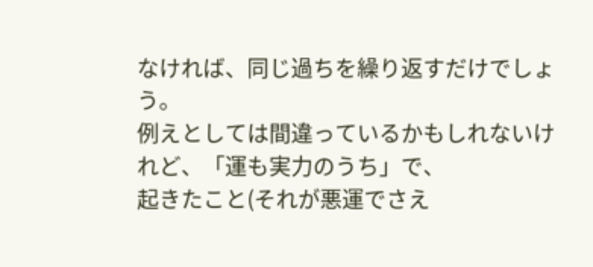なければ、同じ過ちを繰り返すだけでしょう。
例えとしては間違っているかもしれないけれど、「運も実力のうち」で、
起きたこと(それが悪運でさえ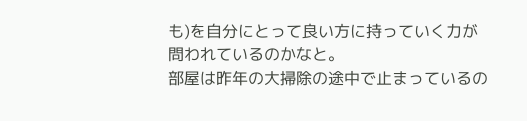も)を自分にとって良い方に持っていく力が
問われているのかなと。
部屋は昨年の大掃除の途中で止まっているの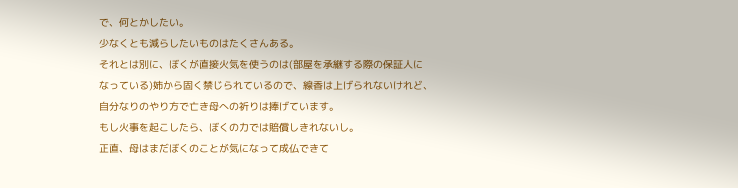で、何とかしたい。
少なくとも減らしたいものはたくさんある。
それとは別に、ぼくが直接火気を使うのは(部屋を承継する際の保証人に
なっている)姉から固く禁じられているので、線香は上げられないけれど、
自分なりのやり方で亡き母への祈りは捧げています。
もし火事を起こしたら、ぼくの力では賠償しきれないし。
正直、母はまだぼくのことが気になって成仏できて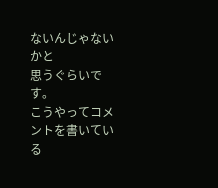ないんじゃないかと
思うぐらいです。
こうやってコメントを書いている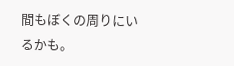間もぼくの周りにいるかも。